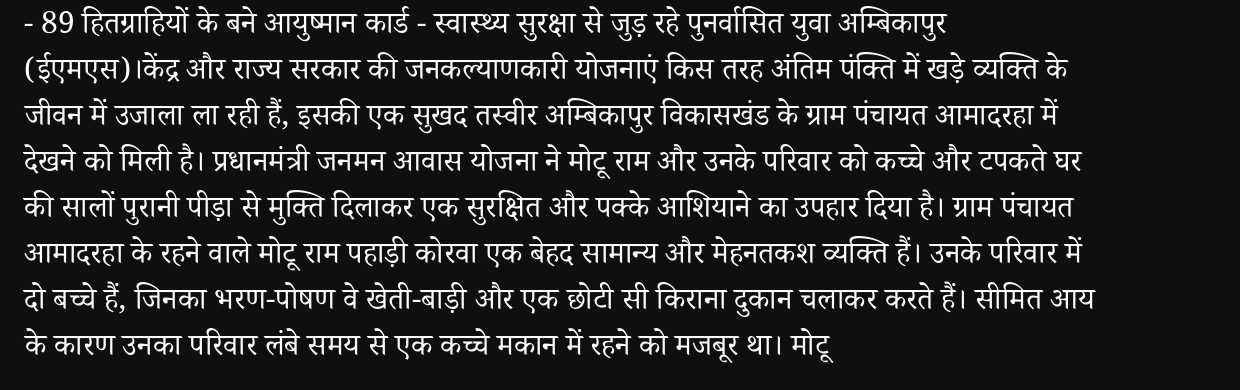- 89 हितग्राहियों के बने आयुष्मान कार्ड - स्वास्थ्य सुरक्षा से जुड़ रहे पुनर्वासित युवा अम्बिकापुर (ईएमएस)।केंद्र और राज्य सरकार की जनकल्याणकारी योजनाएं किस तरह अंतिम पंक्ति में खड़े व्यक्ति के जीवन में उजाला ला रही हैं, इसकी एक सुखद तस्वीर अम्बिकापुर विकासखंड के ग्राम पंचायत आमादरहा में देखने को मिली है। प्रधानमंत्री जनमन आवास योजना ने मोटू राम और उनके परिवार को कच्चे और टपकते घर की सालों पुरानी पीड़ा से मुक्ति दिलाकर एक सुरक्षित और पक्के आशियाने का उपहार दिया है। ग्राम पंचायत आमादरहा के रहने वाले मोटू राम पहाड़ी कोरवा एक बेहद सामान्य और मेहनतकश व्यक्ति हैं। उनके परिवार में दो बच्चे हैं, जिनका भरण-पोषण वे खेती-बाड़ी और एक छोटी सी किराना दुकान चलाकर करते हैं। सीमित आय के कारण उनका परिवार लंबे समय से एक कच्चे मकान में रहने को मजबूर था। मोटू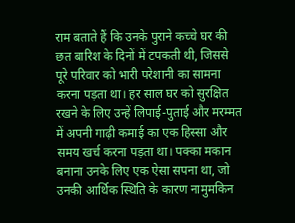राम बताते हैं कि उनके पुराने कच्चे घर की छत बारिश के दिनों में टपकती थी, जिससे पूरे परिवार को भारी परेशानी का सामना करना पड़ता था। हर साल घर को सुरक्षित रखने के लिए उन्हें लिपाई-पुताई और मरम्मत में अपनी गाढ़ी कमाई का एक हिस्सा और समय खर्च करना पड़ता था। पक्का मकान बनाना उनके लिए एक ऐसा सपना था, जो उनकी आर्थिक स्थिति के कारण नामुमकिन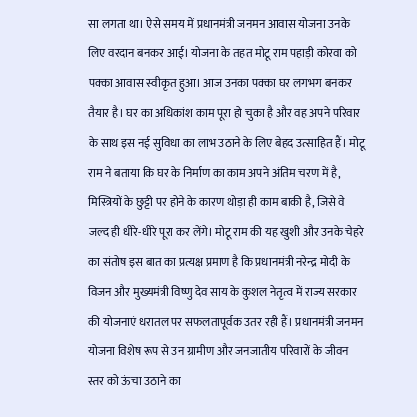सा लगता था। ऐसे समय में प्रधानमंत्री जनमन आवास योजना उनके लिए वरदान बनकर आई। योजना के तहत मोटू राम पहाड़ी कोरवा को पक्का आवास स्वीकृत हुआ। आज उनका पक्का घर लगभग बनकर तैयार है। घर का अधिकांश काम पूरा हो चुका है और वह अपने परिवार के साथ इस नई सुविधा का लाभ उठाने के लिए बेहद उत्साहित हैं। मोटू राम ने बताया कि घर के निर्माण का काम अपने अंतिम चरण में है, मिस्त्रियों के छुट्टी पर होने के कारण थोड़ा ही काम बाकी है, जिसे वे जल्द ही धीरे-धीरे पूरा कर लेंगे। मोटू राम की यह खुशी और उनके चेहरे का संतोष इस बात का प्रत्यक्ष प्रमाण है कि प्रधानमंत्री नरेन्द्र मोदी के विजन और मुख्यमंत्री विष्णु देव साय के कुशल नेतृत्व में राज्य सरकार की योजनाएं धरातल पर सफलतापूर्वक उतर रही हैं। प्रधानमंत्री जनमन योजना विशेष रूप से उन ग्रामीण और जनजातीय परिवारों के जीवन स्तर को ऊंचा उठाने का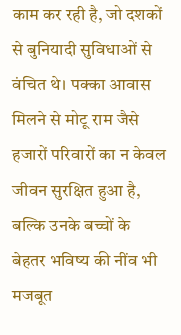काम कर रही है, जो दशकों से बुनियादी सुविधाओं से वंचित थे। पक्का आवास मिलने से मोटू राम जैसे हजारों परिवारों का न केवल जीवन सुरक्षित हुआ है, बल्कि उनके बच्चों के बेहतर भविष्य की नींव भी मजबूत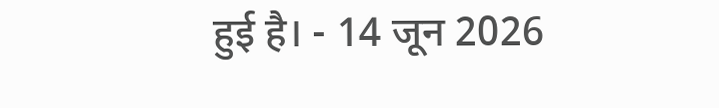हुई है। - 14 जून 2026